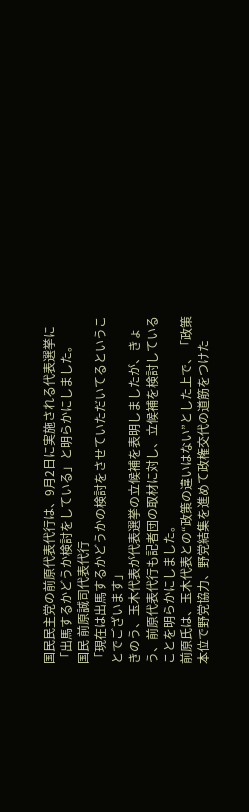国民民主党の前原代表代行は、9月2日に実施される代表選挙に「出馬するかどうか検討をしている」と明らかにしました。
国民 前原誠司代表代行
「現在は出馬するかどうかの検討をさせていただいてるということでございます」
きのう、玉木代表が代表選挙の立候補を表明しましたが、きょう、前原代表代行も記者団の取材に対し、立候補を検討していることを明らかにしました。
前原氏は、玉木代表との“政策の違いはない”とした上で、「政策本位で野党協力、野党結集を進めて政権交代の道筋をつけた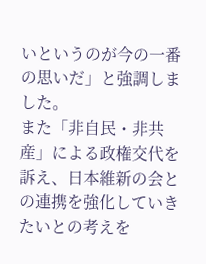いというのが今の一番の思いだ」と強調しました。
また「非自民・非共産」による政権交代を訴え、日本維新の会との連携を強化していきたいとの考えを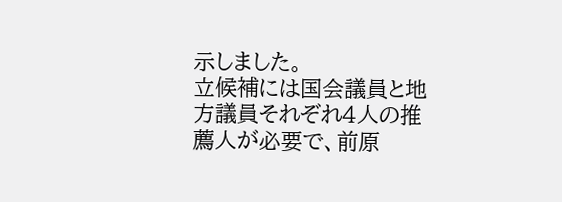示しました。
立候補には国会議員と地方議員それぞれ4人の推薦人が必要で、前原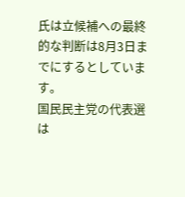氏は立候補への最終的な判断は8月3日までにするとしています。
国民民主党の代表選は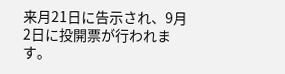来月21日に告示され、9月2日に投開票が行われます。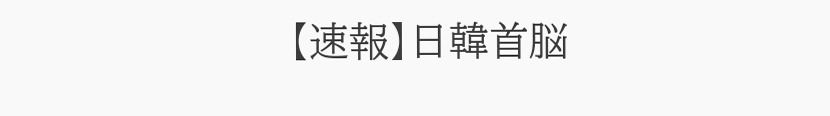【速報】日韓首脳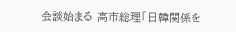会談始まる 高市総理「日韓関係を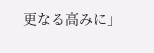更なる高みに」